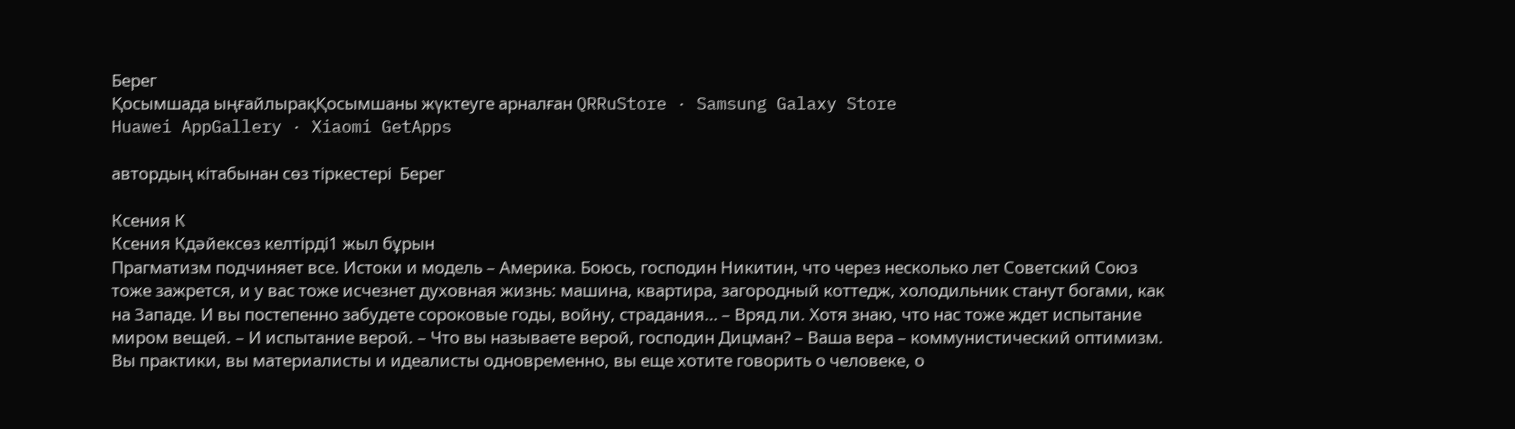Берег
Қосымшада ыңғайлырақҚосымшаны жүктеуге арналған QRRuStore · Samsung Galaxy Store
Huawei AppGallery · Xiaomi GetApps

автордың кітабынан сөз тіркестері  Берег

Ксения К
Ксения Кдәйексөз келтірді1 жыл бұрын
Прагматизм подчиняет все. Истоки и модель – Америка. Боюсь, господин Никитин, что через несколько лет Советский Союз тоже зажрется, и у вас тоже исчезнет духовная жизнь: машина, квартира, загородный коттедж, холодильник станут богами, как на Западе. И вы постепенно забудете сороковые годы, войну, страдания… – Вряд ли. Хотя знаю, что нас тоже ждет испытание миром вещей. – И испытание верой. – Что вы называете верой, господин Дицман? – Ваша вера – коммунистический оптимизм. Вы практики, вы материалисты и идеалисты одновременно, вы еще хотите говорить о человеке, о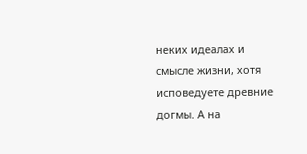неких идеалах и смысле жизни, хотя исповедуете древние догмы. А на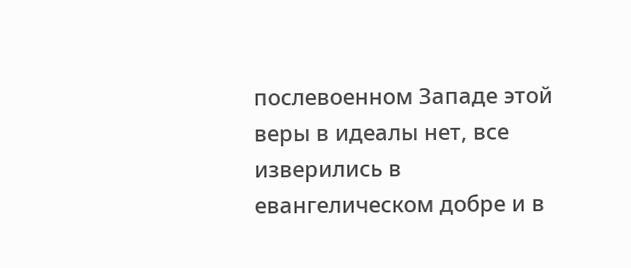послевоенном Западе этой веры в идеалы нет, все изверились в евангелическом добре и в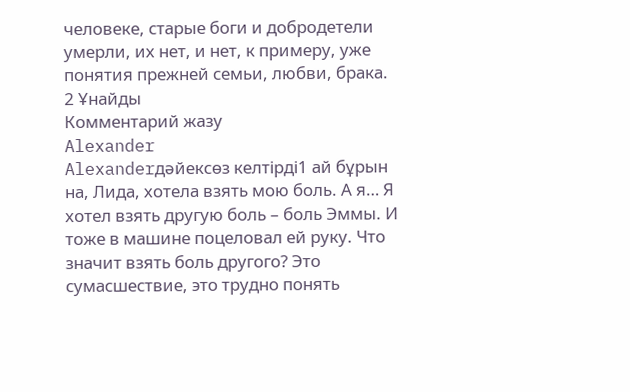человеке, старые боги и добродетели умерли, их нет, и нет, к примеру, уже понятия прежней семьи, любви, брака.
2 Ұнайды
Комментарий жазу
Alexander
Alexanderдәйексөз келтірді1 ай бұрын
на, Лида, хотела взять мою боль. А я… Я хотел взять другую боль – боль Эммы. И тоже в машине поцеловал ей руку. Что значит взять боль другого? Это сумасшествие, это трудно понять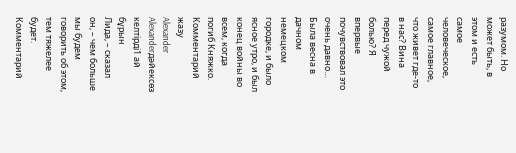разумом. Но может быть, в этом и есть самое человеческое, самое главное, что живет где-то в нас? Вина перед чужой болью? Я впервые почувствовал это очень давно… Была весна в дачном немецком городке, и было ясное утро, и был конец войны во всем, когда погиб Княжко.
Комментарий жазу
Alexander
Alexanderдәйексөз келтірді1 ай бұрын
Лида, – сказал он, – чем больше мы будем говорить об этом, тем тяжелее будет.
Комментарий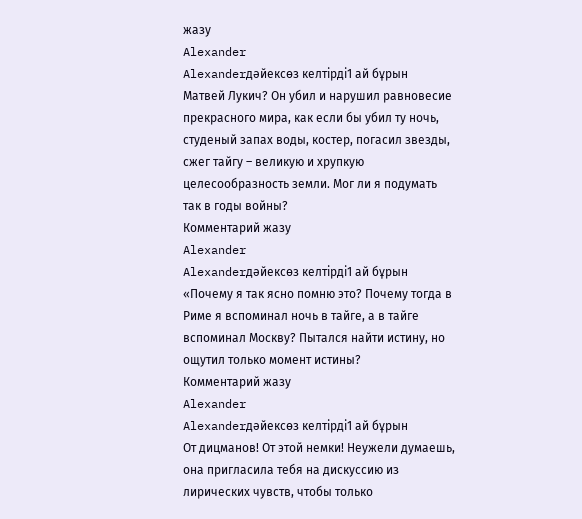жазу
Alexander
Alexanderдәйексөз келтірді1 ай бұрын
Матвей Лукич? Он убил и нарушил равновесие прекрасного мира, как если бы убил ту ночь, студеный запах воды, костер, погасил звезды, сжег тайгу – великую и хрупкую целесообразность земли. Мог ли я подумать так в годы войны?
Комментарий жазу
Alexander
Alexanderдәйексөз келтірді1 ай бұрын
«Почему я так ясно помню это? Почему тогда в Риме я вспоминал ночь в тайге, а в тайге вспоминал Москву? Пытался найти истину, но ощутил только момент истины?
Комментарий жазу
Alexander
Alexanderдәйексөз келтірді1 ай бұрын
От дицманов! От этой немки! Неужели думаешь, она пригласила тебя на дискуссию из лирических чувств, чтобы только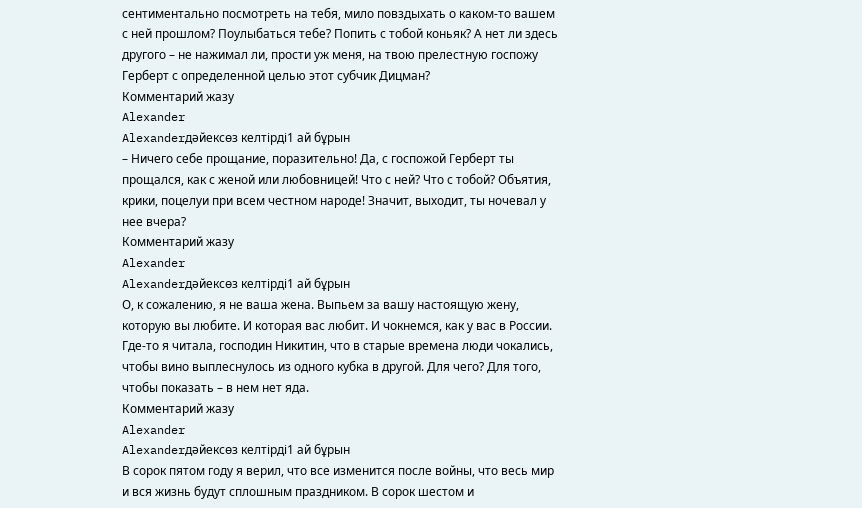сентиментально посмотреть на тебя, мило повздыхать о каком-то вашем с ней прошлом? Поулыбаться тебе? Попить с тобой коньяк? А нет ли здесь другого – не нажимал ли, прости уж меня, на твою прелестную госпожу Герберт с определенной целью этот субчик Дицман?
Комментарий жазу
Alexander
Alexanderдәйексөз келтірді1 ай бұрын
– Ничего себе прощание, поразительно! Да, с госпожой Герберт ты прощался, как с женой или любовницей! Что с ней? Что с тобой? Объятия, крики, поцелуи при всем честном народе! Значит, выходит, ты ночевал у нее вчера?
Комментарий жазу
Alexander
Alexanderдәйексөз келтірді1 ай бұрын
О, к сожалению, я не ваша жена. Выпьем за вашу настоящую жену, которую вы любите. И которая вас любит. И чокнемся, как у вас в России. Где-то я читала, господин Никитин, что в старые времена люди чокались, чтобы вино выплеснулось из одного кубка в другой. Для чего? Для того, чтобы показать – в нем нет яда.
Комментарий жазу
Alexander
Alexanderдәйексөз келтірді1 ай бұрын
В сорок пятом году я верил, что все изменится после войны, что весь мир и вся жизнь будут сплошным праздником. В сорок шестом и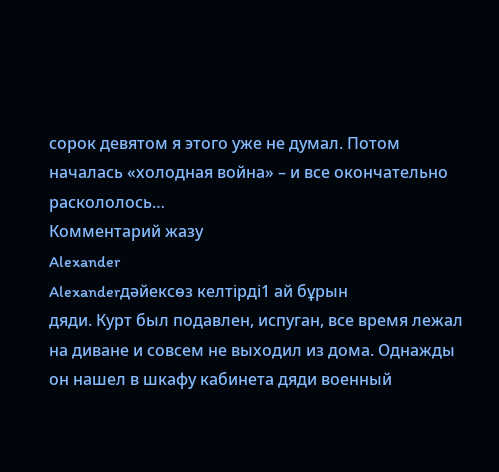сорок девятом я этого уже не думал. Потом началась «холодная война» – и все окончательно раскололось…
Комментарий жазу
Alexander
Alexanderдәйексөз келтірді1 ай бұрын
дяди. Курт был подавлен, испуган, все время лежал на диване и совсем не выходил из дома. Однажды он нашел в шкафу кабинета дяди военный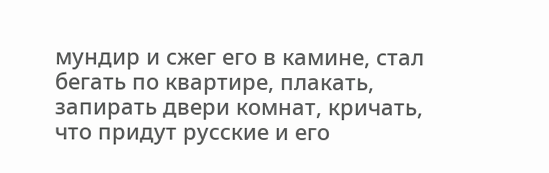мундир и сжег его в камине, стал бегать по квартире, плакать, запирать двери комнат, кричать, что придут русские и его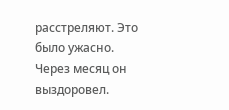расстреляют. Это было ужасно. Через месяц он выздоровел.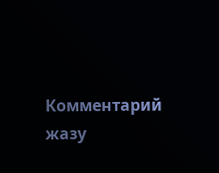Комментарий жазу